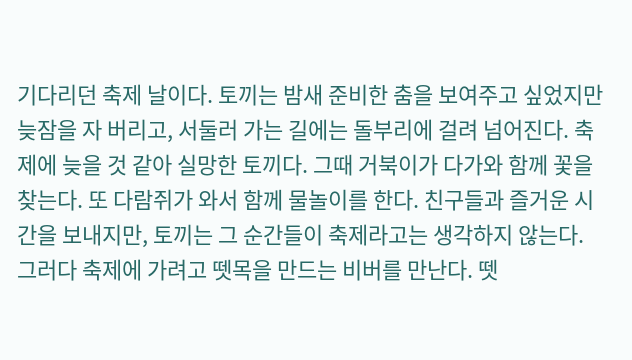기다리던 축제 날이다. 토끼는 밤새 준비한 춤을 보여주고 싶었지만 늦잠을 자 버리고, 서둘러 가는 길에는 돌부리에 걸려 넘어진다. 축제에 늦을 것 같아 실망한 토끼다. 그때 거북이가 다가와 함께 꽃을 찾는다. 또 다람쥐가 와서 함께 물놀이를 한다. 친구들과 즐거운 시간을 보내지만, 토끼는 그 순간들이 축제라고는 생각하지 않는다. 그러다 축제에 가려고 뗏목을 만드는 비버를 만난다. 뗏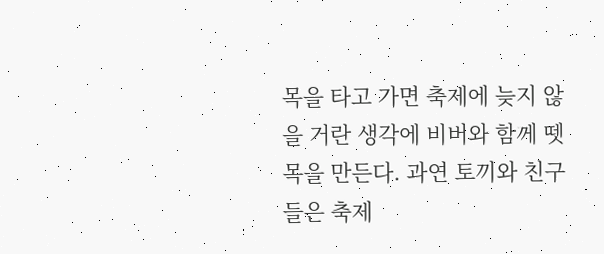목을 타고 가면 축제에 늦지 않을 거란 생각에 비버와 함께 뗏목을 만든다. 과연 토끼와 친구들은 축제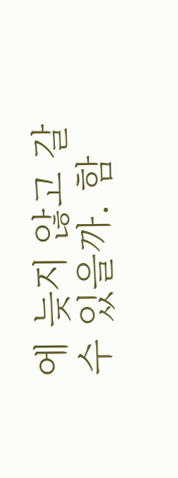에 늦지 않고 갈 수 있을까. 함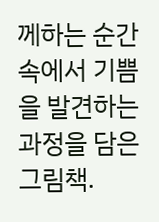께하는 순간 속에서 기쁨을 발견하는 과정을 담은 그림책.